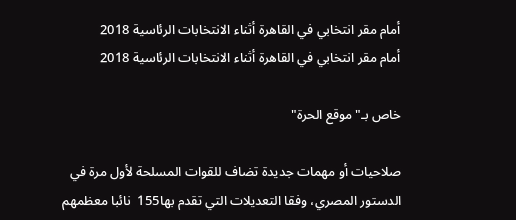أمام مقر انتخابي في القاهرة أثناء الانتخابات الرئاسية 2018
أمام مقر انتخابي في القاهرة أثناء الانتخابات الرئاسية 2018

خاص بـ"موقع الحرة"

صلاحيات أو مهمات جديدة تضاف للقوات المسلحة لأول مرة في الدستور المصري، وفقا التعديلات التي تقدم بها155  نائبا معظمهم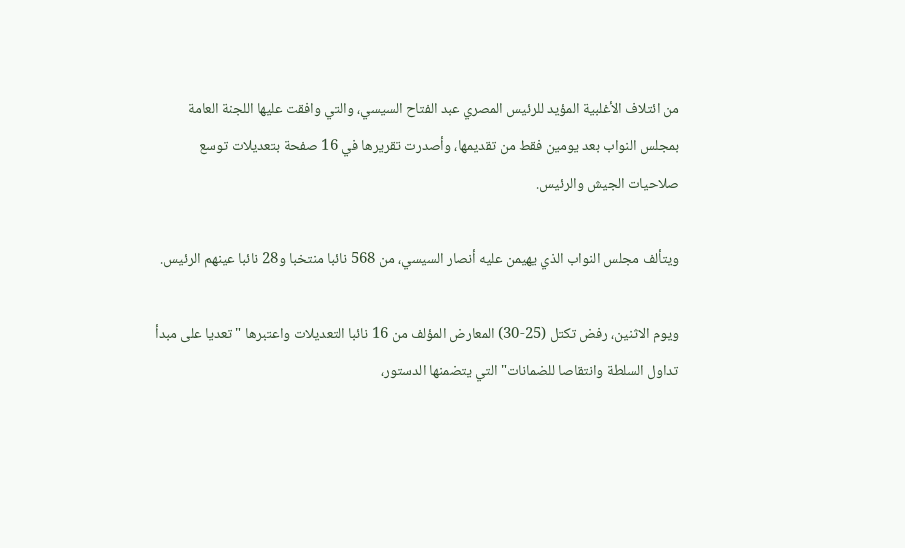من ائتلاف الأغلبية المؤيد للرئيس المصري عبد الفتاح السيسي، والتي وافقت عليها اللجنة العامة بمجلس النواب بعد يومين فقط من تقديمها، وأصدرت تقريرها في 16 صفحة بتعديلات توسع صلاحيات الجيش والرئيس.

ويتألف مجلس النواب الذي يهيمن عليه أنصار السيسي، من 568 نائبا منتخبا و28 نائبا عينهم الرئيس.

ويوم الاثنين، رفض تكتل (25-30) المعارض المؤلف من 16 نائبا التعديلات واعتبرها "تعديا على مبدأ تداول السلطة وانتقاصا للضمانات" التي يتضمنها الدستور،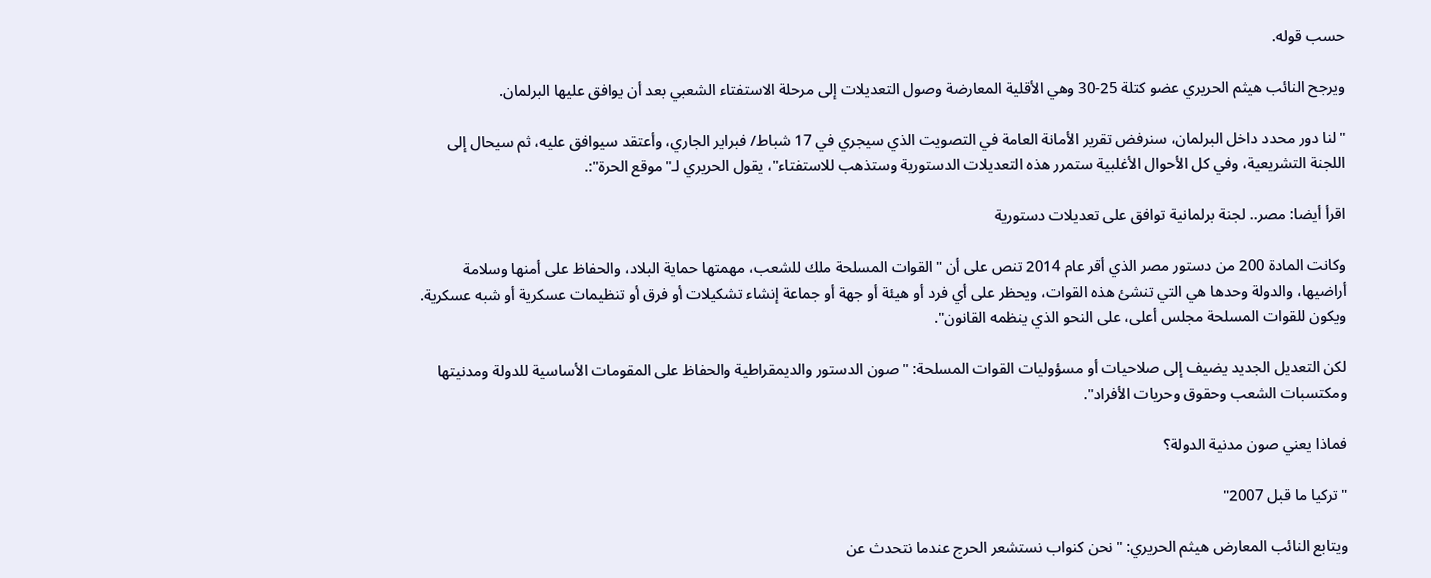حسب قوله.

ويرجح النائب هيثم الحريري عضو كتلة 25-30 وهي الأقلية المعارضة وصول التعديلات إلى مرحلة الاستفتاء الشعبي بعد أن يوافق عليها البرلمان.

"لنا دور محدد داخل البرلمان، سنرفض تقرير الأمانة العامة في التصويت الذي سيجري في 17 شباط/ فبراير الجاري، وأعتقد سيوافق عليه، ثم سيحال إلى اللجنة التشريعية، وفي كل الأحوال الأغلبية ستمرر هذه التعديلات الدستورية وستذهب للاستفتاء"، يقول الحريري لـ"موقع الحرة":.

اقرأ أيضا: مصر.. لجنة برلمانية توافق على تعديلات دستورية

وكانت المادة 200 من دستور مصر الذي أقر عام 2014 تنص على أن "القوات المسلحة ملك للشعب، مهمتها حماية البلاد، والحفاظ على أمنها وسلامة أراضيها، والدولة وحدها هي التي تنشئ هذه القوات، ويحظر على أي فرد أو هيئة أو جهة أو جماعة إنشاء تشكيلات أو فرق أو تنظيمات عسكرية أو شبه عسكرية. ويكون للقوات المسلحة مجلس أعلى، على النحو الذي ينظمه القانون".

لكن التعديل الجديد يضيف إلى صلاحيات أو مسؤوليات القوات المسلحة: "صون الدستور والديمقراطية والحفاظ على المقومات الأساسية للدولة ومدنيتها ومكتسبات الشعب وحقوق وحريات الأفراد".

فماذا يعني صون مدنية الدولة؟

"تركيا ما قبل 2007"

ويتابع النائب المعارض هيثم الحريري: "نحن كنواب نستشعر الحرج عندما نتحدث عن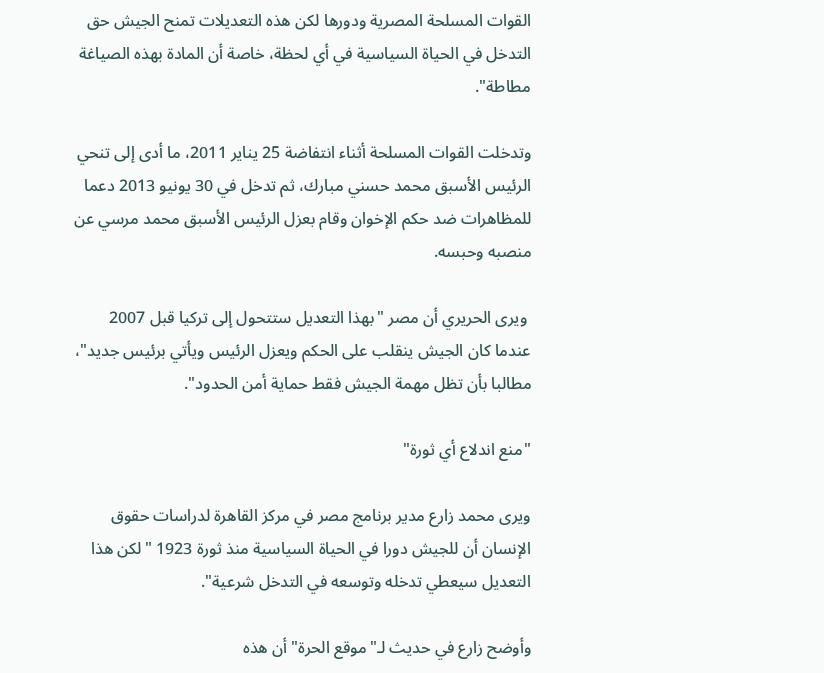القوات المسلحة المصرية ودورها لكن هذه التعديلات تمنح الجيش حق التدخل في الحياة السياسية في أي لحظة، خاصة أن المادة بهذه الصياغة مطاطة".

وتدخلت القوات المسلحة أثناء انتفاضة 25 يناير 2011، ما أدى إلى تنحي الرئيس الأسبق محمد حسني مبارك، ثم تدخل في 30 يونيو 2013 دعما للمظاهرات ضد حكم الإخوان وقام بعزل الرئيس الأسبق محمد مرسي عن منصبه وحبسه.

 ويرى الحريري أن مصر "بهذا التعديل ستتحول إلى تركيا قبل 2007 عندما كان الجيش ينقلب على الحكم ويعزل الرئيس ويأتي برئيس جديد"، مطالبا بأن تظل مهمة الجيش فقط حماية أمن الحدود".

"منع اندلاع أي ثورة"

ويرى محمد زارع مدير برنامج مصر في مركز القاهرة لدراسات حقوق الإنسان أن للجيش دورا في الحياة السياسية منذ ثورة 1923 "لكن هذا التعديل سيعطي تدخله وتوسعه في التدخل شرعية".

وأوضح زارع في حديث لـ"موقع الحرة" أن هذه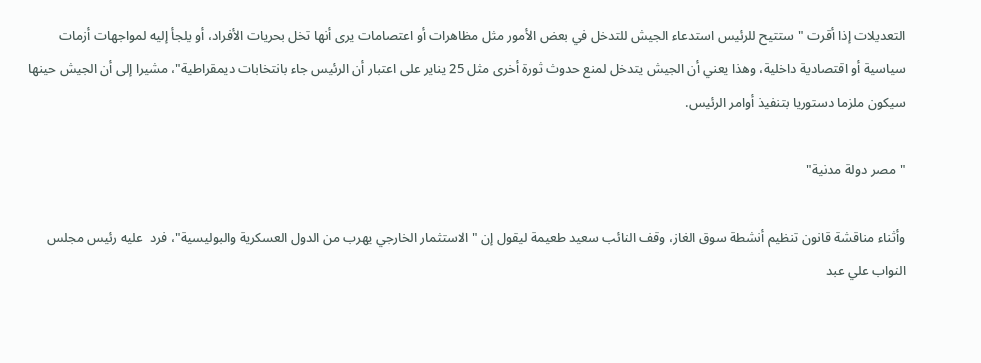التعديلات إذا أقرت "ستتيح للرئيس استدعاء الجيش للتدخل في بعض الأمور مثل مظاهرات أو اعتصامات يرى أنها تخل بحريات الأفراد، أو يلجأ إليه لمواجهات أزمات سياسية أو اقتصادية داخلية، وهذا يعني أن الجيش يتدخل لمنع حدوث ثورة أخرى مثل 25 يناير على اعتبار أن الرئيس جاء بانتخابات ديمقراطية"، مشيرا إلى أن الجيش حينها سيكون ملزما دستوريا بتنفيذ أوامر الرئيس.

"مصر دولة مدنية"

وأثناء مناقشة قانون تنظيم أنشطة سوق الغاز، وقف النائب سعيد طعيمة ليقول إن "الاستثمار الخارجي يهرب من الدول العسكرية والبوليسية"، فرد  عليه رئيس مجلس النواب علي عبد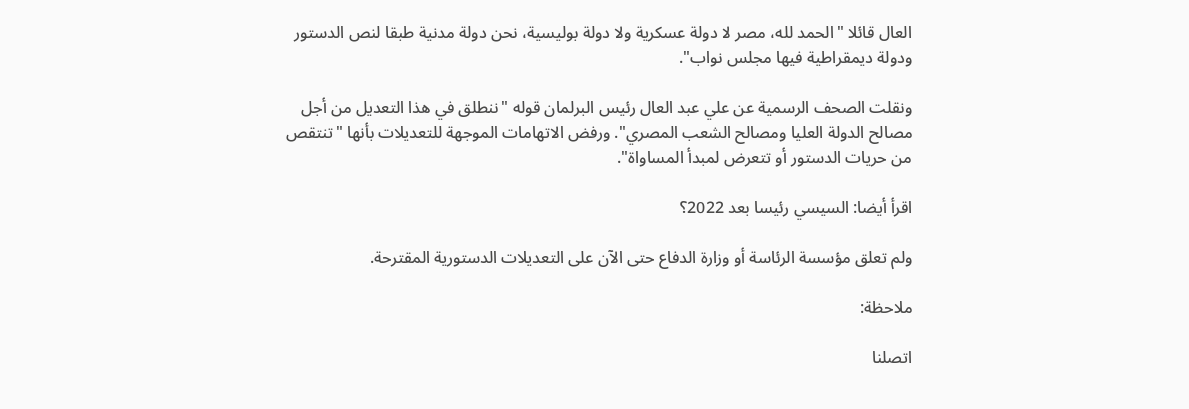العال قائلا "الحمد لله، مصر لا دولة عسكرية ولا دولة بوليسية، نحن دولة مدنية طبقا لنص الدستور ودولة ديمقراطية فيها مجلس نواب".

ونقلت الصحف الرسمية عن علي عبد العال رئيس البرلمان قوله "ننطلق في هذا التعديل من أجل مصالح الدولة العليا ومصالح الشعب المصري". ورفض الاتهامات الموجهة للتعديلات بأنها "تنتقص من حريات الدستور أو تتعرض لمبدأ المساواة".

اقرأ أيضا: السيسي رئيسا بعد 2022؟

ولم تعلق مؤسسة الرئاسة أو وزارة الدفاع حتى الآن على التعديلات الدستورية المقترحة.

ملاحظة:

اتصلنا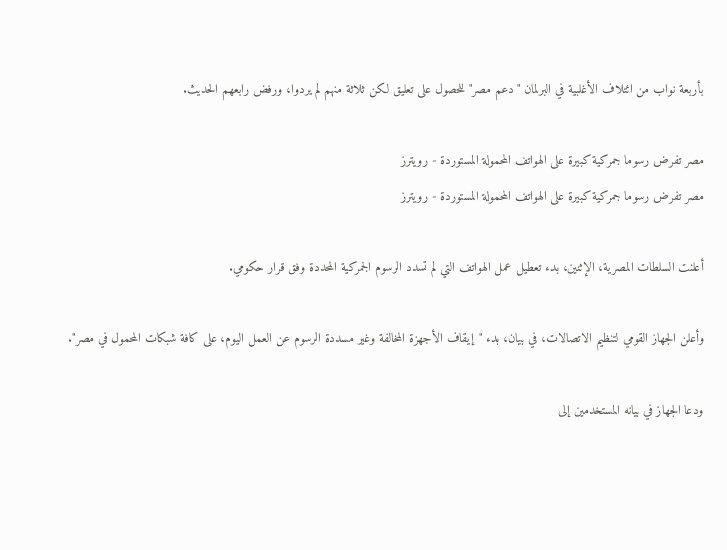بأربعة نواب من ائتلاف الأغلبية في البرلمان "دعم مصر" للحصول على تعليق لكن ثلاثة منهم لم يردوا، ورفض رابعهم الحديث.

مصر تفرض رسوما جمركية كبيرة على الهواتف المحمولة المستوردة - رويترز
مصر تفرض رسوما جمركية كبيرة على الهواتف المحمولة المستوردة - رويترز

أعلنت السلطات المصرية، الإثنين، بدء تعطيل عمل الهواتف التي لم تسدد الرسوم الجمركية المحددة وفق قرار حكومي.

وأعلن الجهاز القومي لتنظيم الاتصالات، في بيان، بدء "إيقاف الأجهزة المخالفة وغير مسددة الرسوم عن العمل اليوم، على كافة شبكات المحمول في مصر".

ودعا الجهاز في بيانه المستخدمين إلى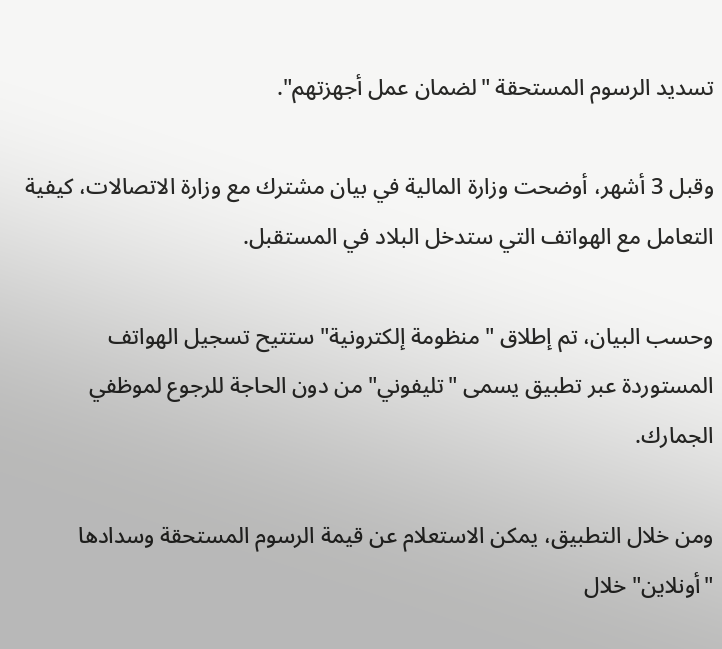تسديد الرسوم المستحقة "لضمان عمل أجهزتهم".

وقبل 3 أشهر، أوضحت وزارة المالية في بيان مشترك مع وزارة الاتصالات، كيفية التعامل مع الهواتف التي ستدخل البلاد في المستقبل.

وحسب البيان، تم إطلاق "منظومة إلكترونية" ستتيح تسجيل الهواتف المستوردة عبر تطبيق يسمى "تليفوني" من دون الحاجة للرجوع لموظفي الجمارك.

ومن خلال التطبيق، يمكن الاستعلام عن قيمة الرسوم المستحقة وسدادها "أونلاين" خلال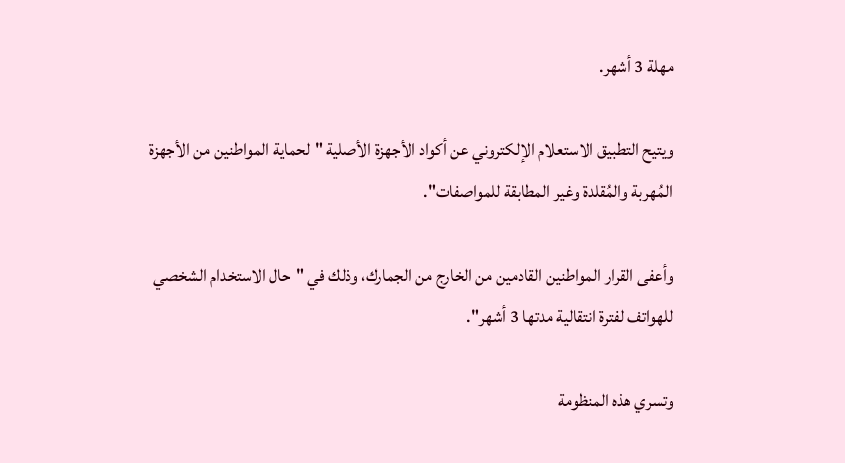مهلة 3 أشهر.

ويتيح التطبيق الاستعلام الإلكتروني عن أكواد الأجهزة الأصلية "لحماية المواطنين من الأجهزة المُهربة والمُقلدة وغير المطابقة للمواصفات".

وأعفى القرار المواطنين القادمين من الخارج من الجمارك، وذلك في "حال الاستخدام الشخصي للهواتف لفترة انتقالية مدتها 3 أشهر".

وتسري هذه المنظومة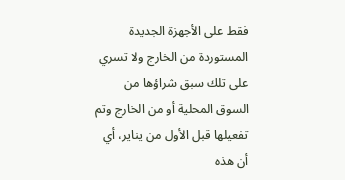فقط على الأجهزة الجديدة المستوردة من الخارج ولا تسري على تلك سبق شراؤها من السوق المحلية أو من الخارج وتم تفعيلها قبل الأول من يناير، أي أن هذه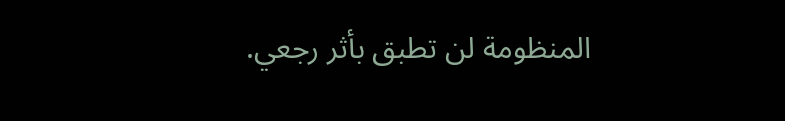المنظومة لن تطبق بأثر رجعي.